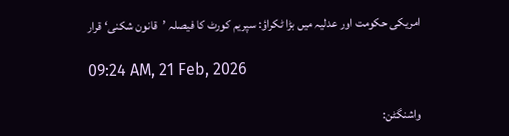امریکی حکومت اور عدلیہ میں بڑا ٹکراؤ: سپریم کورٹ کا فیصلہ ’قانون شکنی‘ قرار

09:24 AM, 21 Feb, 2026

واشنگٹن: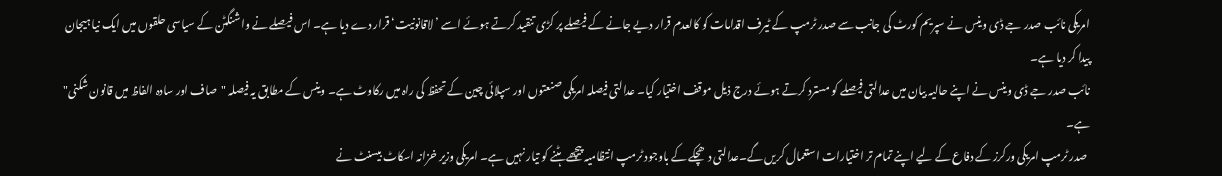امریکی نائب صدر جے ڈی وینس نے سپریم کورٹ کی جانب سے صدر ٹرمپ کے ٹیرف اقدامات کو کالعدم قرار دیے جانے کے فیصلے پر کڑی تنقید کرتے ہوئے اسے ’لاقانونیت‘ قرار دے دیا ہے۔ اس فیصلے نے واشنگٹن کے سیاسی حلقوں میں ایک نیا ہیجان پیدا کر دیا ہے۔
نائب صدر جے ڈی وینس نے اپنے حالیہ بیان میں عدالتی فیصلے کو مسترد کرتے ہوئے درج ذیل موقف اختیار کیا۔ عدالتی فیصلہ امریکی صنعتوں اور سپلائی چین کے تحفظ کی راہ میں رکاوٹ ہے۔ وینس کے مطابق یہ فیصلہ "صاف اور سادہ الفاظ میں قانون شکنی" ہے۔
 صدر ٹرمپ امریکی ورکرز کے دفاع کے لیے اپنے تمام تر اختیارات استعمال کریں گے۔عدالتی دھچکے کے باوجود ٹرمپ انتظامیہ پیچھے ہٹنے کو تیار نہیں ہے۔ امریکی وزیر خزانہ اسکاٹ بیسنٹ نے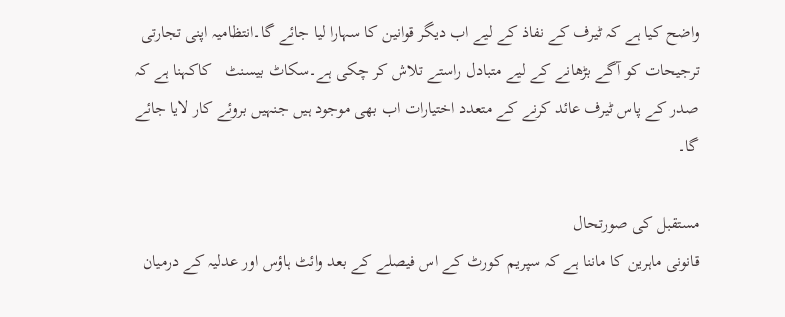واضح کیا ہے کہ ٹیرف کے نفاذ کے لیے اب دیگر قوانین کا سہارا لیا جائے گا۔انتظامیہ اپنی تجارتی ترجیحات کو آگے بڑھانے کے لیے متبادل راستے تلاش کر چکی ہے۔سکاٹ بیسنٹ   کاکہنا ہے کہ صدر کے پاس ٹیرف عائد کرنے کے متعدد اختیارات اب بھی موجود ہیں جنہیں بروئے کار لایا جائے گا۔

مستقبل کی صورتحال
قانونی ماہرین کا ماننا ہے کہ سپریم کورٹ کے اس فیصلے کے بعد وائٹ ہاؤس اور عدلیہ کے درمیان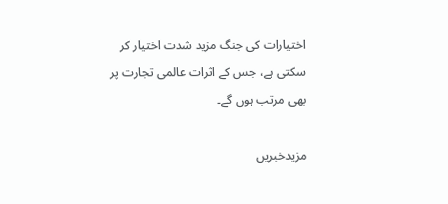اختیارات کی جنگ مزید شدت اختیار کر سکتی ہے، جس کے اثرات عالمی تجارت پر بھی مرتب ہوں گے۔

مزیدخبریں